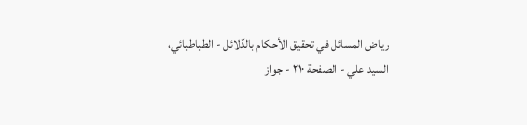رياض المسائل في تحقيق الأحكام بالدّلائل - الطباطبائي، السيد علي - الصفحة ٢١٠ - جواز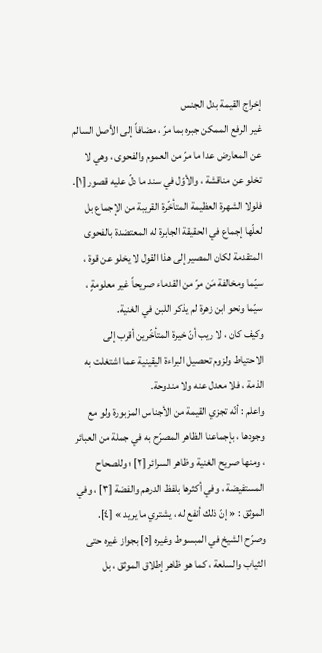إخراج القيمة بدل الجنس
غير الرفع الممكن جبره بما مرّ ، مضافاً إلى الأصل السالم عن المعارض عدا ما مرّ من العموم والفحوى ، وهي لا تخلو عن مناقشة ، والأوّل في سند ما دلّ عليه قصور [١].
فلولا الشهرة العظيمة المتأخّرة القريبة من الإجماع بل لعلّها إجماع في الحقيقة الجابرة له المعتضدة بالفحوى المتقدمة لكان المصير إلى هذا القول لا يخلو عن قوة ، سيّما ومخالفة مَن مرّ من القدماء صريحاً غير معلومةٍ ، سيّما ونحو ابن زهرة لم يذكر اللبن في الغنية.
وكيف كان ، لا ريب أنّ خيرة المتأخّرين أقرب إلى الاحتياط ولزوم تحصيل البراءة اليقينية عما اشتغلت به الذمة ، فلا معدل عنه ولا مندوحة.
واعلم : أنّه تجزي القيمة من الأجناس المزبورة ولو مع وجودها ، بإجماعنا الظاهر المصرّح به في جملة من العبائر ، ومنها صريح الغنية وظاهر السرائر [٢] ؛ وللصحاح المستفيضة ، وفي أكثرها بلفظ الدرهم والفضة [٣] ، وفي الموثق : « إنّ ذلك أنفع له ، يشتري ما يريد » [٤].
وصرّح الشيخ في المبسوط وغيره [٥] بجواز غيره حتى الثياب والسلعة ، كما هو ظاهر إطلاق الموثق ، بل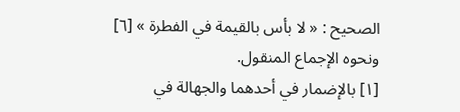الصحيح : « لا بأس بالقيمة في الفطرة » [٦] ونحوه الإجماع المنقول.
[١] بالإضمار في أحدهما والجهالة في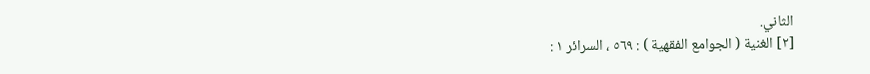الثاني.
[٢] الغنية ( الجوامع الفقهية ) : ٥٦٩ ، السرائر ١ :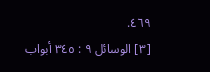٤٦٩.
[٣] الوسائل ٩ : ٣٤٥ أبواب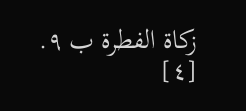زكاة الفطرة ب ٩.
[٤]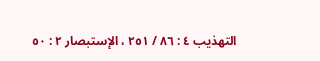التهذيب ٤ : ٨٦ / ٢٥١ ، الإستبصار ٢ : ٥٠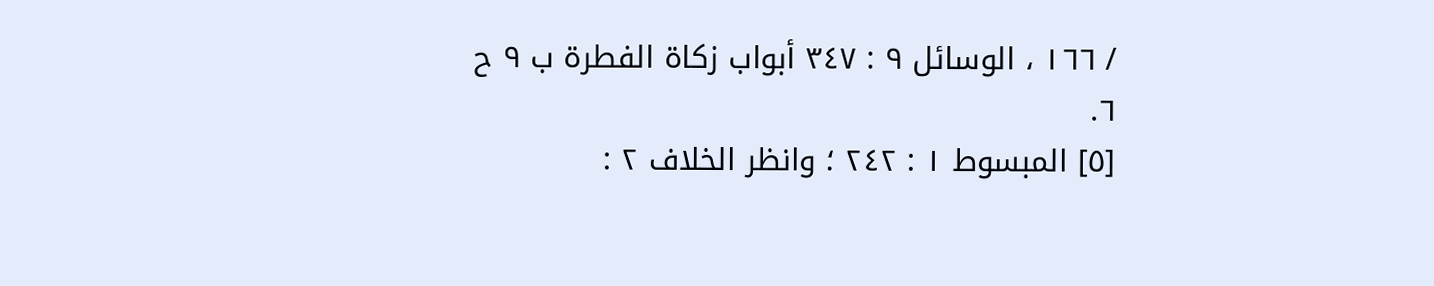/ ١٦٦ ، الوسائل ٩ : ٣٤٧ أبواب زكاة الفطرة ب ٩ ح ٦.
[٥] المبسوط ١ : ٢٤٢ ؛ وانظر الخلاف ٢ :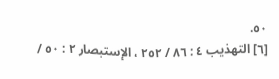٥٠.
[٦] التهذيب ٤ : ٨٦ / ٢٥٢ ، الإستبصار ٢ : ٥٠ /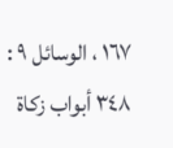١٦٧ ، الوسائل ٩ : ٣٤٨ أبواب زكاة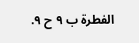الفطرة ب ٩ ح ٩.